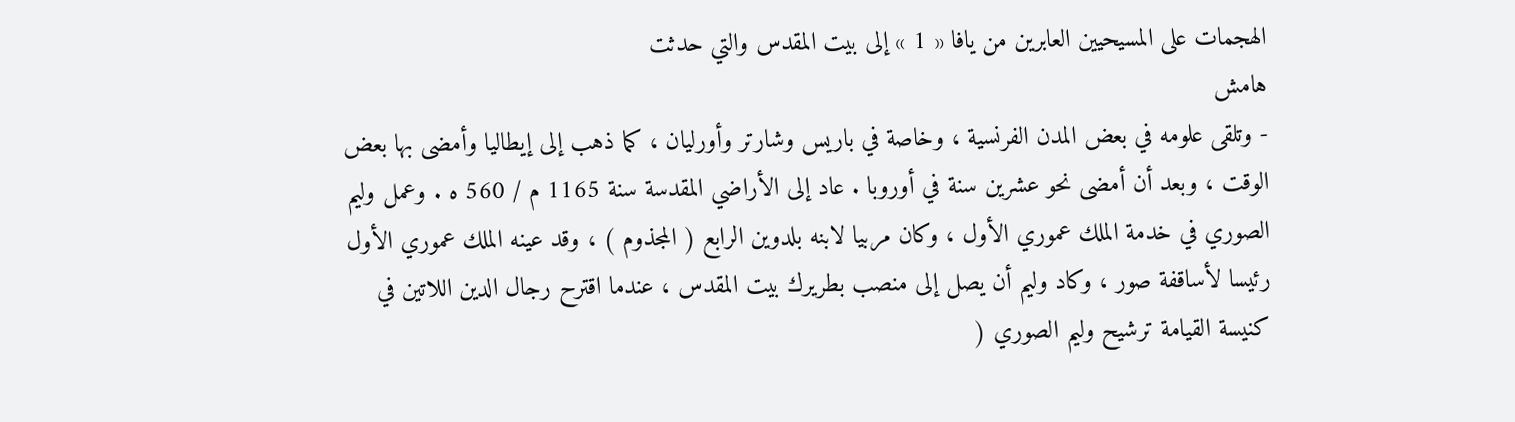الهجمات على المسيحيين العابرين من يافا « 1 » إلى بيت المقدس والتي حدثت
هامش
- وتلقى علومه في بعض المدن الفرنسية ، وخاصة في باريس وشارتر وأورليان ، كما ذهب إلى إيطاليا وأمضى بها بعض الوقت ، وبعد أن أمضى نحو عشرين سنة في أوروبا . عاد إلى الأراضي المقدسة سنة 1165 م / 560 ه . وعمل وليم الصوري في خدمة الملك عموري الأول ، وكان مربيا لابنه بلدوين الرابع ( المجذوم ) ، وقد عينه الملك عموري الأول رئيسا لأساقفة صور ، وكاد وليم أن يصل إلى منصب بطريرك بيت المقدس ، عندما اقترح رجال الدين اللاتين في كنيسة القيامة ترشيح وليم الصوري (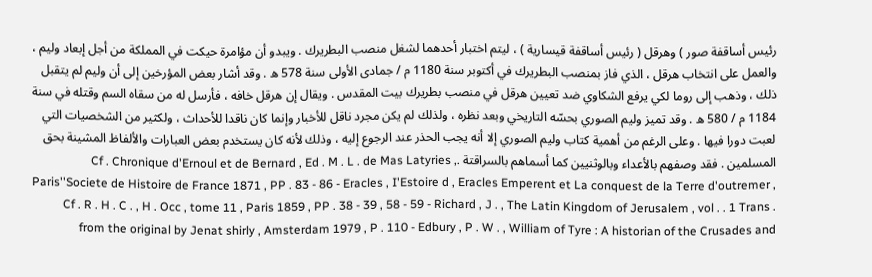رئيس أساقفة صور ) وهرقل ( رئيس أساقفة قيسارية ) ، ليتم اختبار أحدهما لشغل منصب البطريرك . ويبدو أن مؤامرة حيكت في المملكة من أجل إبعاد وليم ، والعمل على انتخاب هرقل ، الذي فاز بمنصب البطريرك في أكتوبر سنة 1180 م / جمادى الأولى سنة 578 ه . وقد أشار بعض المؤرخين إلى أن وليم لم يتقبل ذلك ، وذهب إلى روما لكي يرفع الشكاوي ضد تعيين هرقل في منصب بطريرك بيت المقدس . ويقال إن هرقل خافه ، فأرسل له من سقاه السم وقتله في سنة 1184 م / 580 ه . وقد تميز وليم الصوري بحسّه التاريخي وبعد نظره ، ولذلك لم يكن مجرد ناقل للأخبار وإنما كان ناقدا للأحداث ، ولكثير من الشخصيات التي لعبت دورا فيها . وعلى الرغم من أهمية كتاب وليم الصوري إلا أنه يجب الحذر عند الرجوع إليه ، وذلك لأنه كان يستخدم بعض العبارات والألفاظ المشينة بحق المسلمين . فقد وصفهم بالأعداء وبالوثنيين كما أسماهم بالسراقتة .Cf . Chronique d'Ernoul et de Bernard , Ed . M . L . de Mas Latyries , Paris''Societe de Histoire de France 1871 , PP . 83 - 86 - Eracles , I'Estoire d , Eracles Emperent et La conquest de la Terre d'outremer , Cf . R . H . C . , H . Occ , tome 11 , Paris 1859 , PP . 38 - 39 , 58 - 59 - Richard , J . , The Latin Kingdom of Jerusalem , vol . . 1 Trans . from the original by Jenat shirly , Amsterdam 1979 , P . 110 - Edbury , P . W . , William of Tyre : A historian of the Crusades and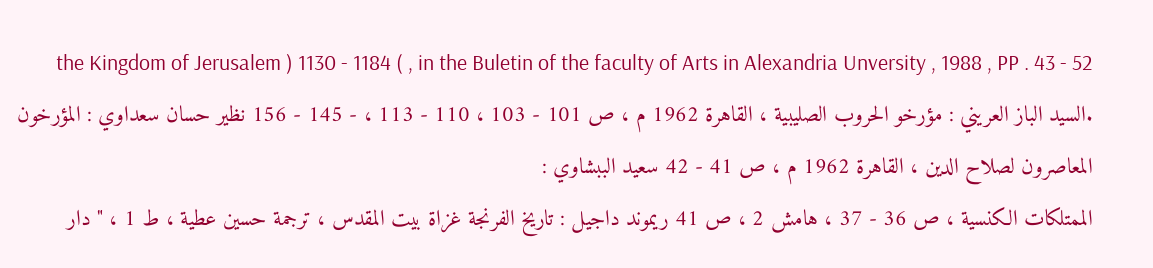the Kingdom of Jerusalem ) 1130 - 1184 ( , in the Buletin of the faculty of Arts in Alexandria Unversity , 1988 , PP . 43 - 52 .السيد الباز العريني : مؤرخو الحروب الصليبية ، القاهرة 1962 م ، ص 101 - 103 ، 110 - 113 ، - 145 - 156 نظير حسان سعداوي : المؤرخون المعاصرون لصلاح الدين ، القاهرة 1962 م ، ص 41 - 42 سعيد الببشاوي :
الممتلكات الكنسية ، ص 36 - 37 ، هامش 2 ، ص 41 ريموند داجيل : تاريخ الفرنجة غزاة بيت المقدس ، ترجمة حسين عطية ، ط 1 ، " دار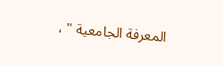المعرفة الجامعية " ،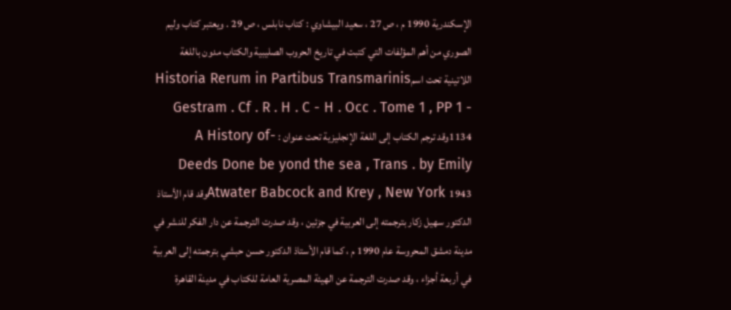الإسكندرية 1990 م ، ص 27 ، سعيد البيشاوي : كتاب نابلس ، ص 29 . ويعتبر كتاب وليم الصوري من أهم المؤلفات التي كتبت في تاريخ الحروب الصليبية والكتاب مدون باللغة اللاتينية تحت اسمHistoria Rerum in Partibus Transmarinis Gestram . Cf . R . H . C - H . Occ . Tome 1 , PP 1 - 1134وقد ترجم الكتاب إلى اللغة الإنجليزية تحت عنوان : -A History of Deeds Done be yond the sea , Trans . by Emily Atwater Babcock and Krey , New York 1943وقد قام الأستاذ الدكتور سهيل زكار بترجمته إلى العربية في جزئين ، وقد صدرت الترجمة عن دار الفكر للنشر في مدينة دمشق المحروسة عام 1990 م ، كما قام الأستاذ الدكتور حسن حبشي بترجمته إلى العربية في أربعة أجزاء ، وقد صدرت الترجمة عن الهيئة المصرية العامة للكتاب في مدينة القاهرة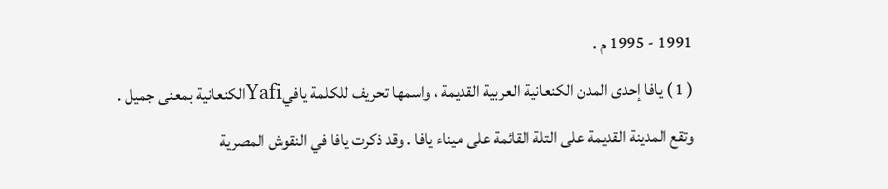1991 - 1995 م .
( 1 ) يافا إحدى المدن الكنعانية العربية القديمة ، واسمها تحريف للكلمة يافيYafiالكنعانية بمعنى جميل .
وتقع المدينة القديمة على التلة القائمة على ميناء يافا . وقد ذكرت يافا في النقوش المصرية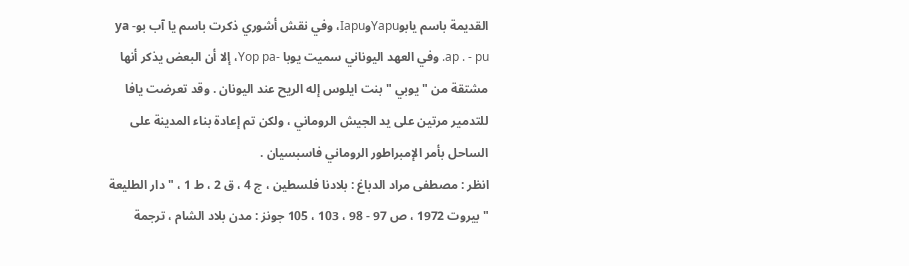القديمة باسم يابوYapuوIapu، وفي نقش أشوري ذكرت باسم يا آب بوya - ap . - pu. وفي العهد اليوناني سميت يوبا -Yop pa، إلا أن البعض يذكر أنها مشتقة من " يوبي " بنت ايلوس إله الريح عند اليونان . وقد تعرضت يافا للتدمير مرتين على يد الجيش الروماني ، ولكن تم إعادة بناء المدينة على الساحل بأمر الإمبراطور الروماني فاسبسيان .
انظر : مصطفى مراد الدباغ : بلادنا فلسطين ، ج 4 ، ق 2 ، ط 1 ، " دار الطليعة " بيروت 1972 ، ص 97 - 98 ، 103 ، 105 جونز : مدن بلاد الشام ، ترجمة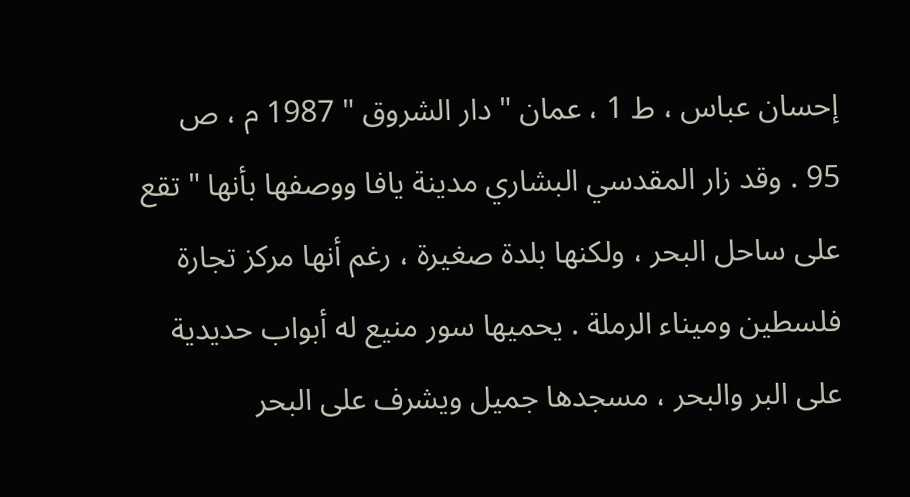إحسان عباس ، ط 1 ، عمان " دار الشروق " 1987 م ، ص 95 . وقد زار المقدسي البشاري مدينة يافا ووصفها بأنها " تقع على ساحل البحر ، ولكنها بلدة صغيرة ، رغم أنها مركز تجارة فلسطين وميناء الرملة . يحميها سور منيع له أبواب حديدية على البر والبحر ، مسجدها جميل ويشرف على البحر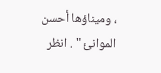، وميناؤها أحسن الموانئ " . انظر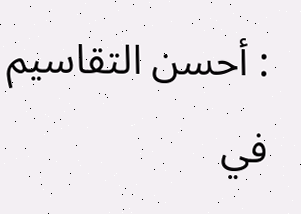: أحسن التقاسيم في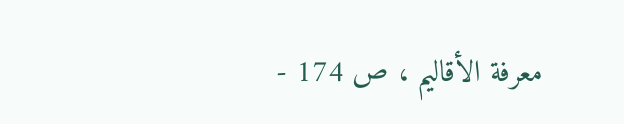معرفة الأقاليم ، ص 174 -